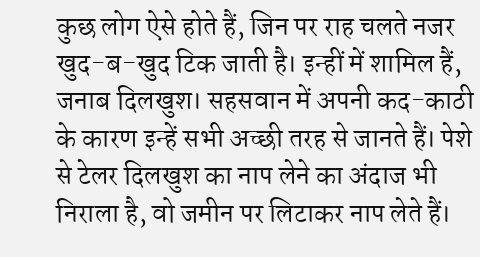कुछ लोग ऐसे होते हैं, जिन पर राह चलते नजर खुद-ब-खुद टिक जाती है। इन्हीं में शामिल हैं, जनाब दिलखुश। सहसवान में अपनी कद-काठी के कारण इन्हें सभी अच्छी तरह से जानते हैं। पेशे से टेलर दिलखुश का नाप लेने का अंदाज भी निराला है, वो जमीन पर लिटाकर नाप लेते हैं।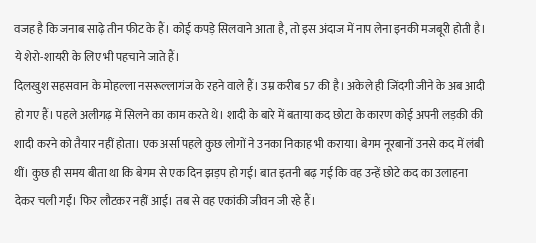वजह है कि जनाब साढ़े तीन फीट के हैं। कोई कपड़े सिलवाने आता है, तो इस अंदाज में नाप लेना इनकी मजबूरी होती है। ये शेरो-शायरी के लिए भी पहचाने जाते हैं।
दिलखुश सहसवान के मोहल्ला नसरूल्लागंज के रहने वाले हैं। उम्र करीब 57 की है। अकेले ही जिंदगी जीने के अब आदी हो गए हैं। पहले अलीगढ़ में सिलने का काम करते थे। शादी के बारे में बताया कद छोटा के कारण कोई अपनी लड़की की शादी करने को तैयार नहीं होता। एक अर्सा पहले कुछ लोगों ने उनका निकाह भी कराया। बेगम नूरबानों उनसे कद में लंबी थीं। कुछ ही समय बीता था कि बेगम से एक दिन झड़प हो गई। बात इतनी बढ़ गई कि वह उन्हें छोटे कद का उलाहना देकर चली गईं। फिर लौटकर नहीं आई। तब से वह एकांकी जीवन जी रहे हैं।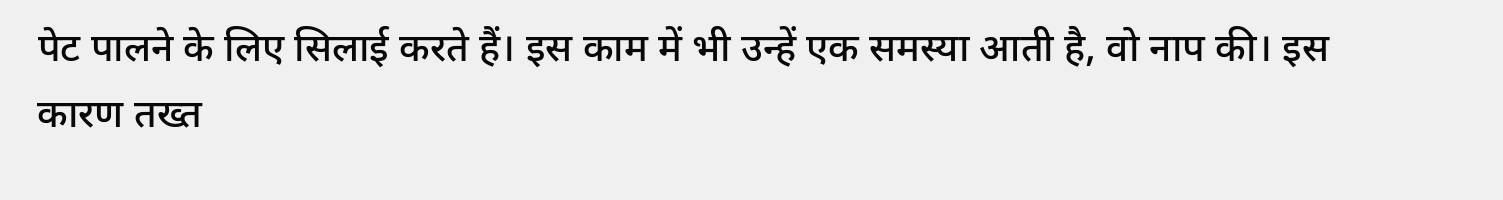पेट पालने के लिए सिलाई करते हैं। इस काम में भी उन्हें एक समस्या आती है, वो नाप की। इस कारण तख्त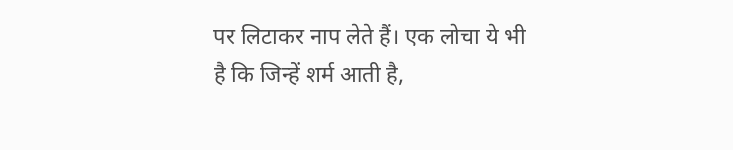पर लिटाकर नाप लेते हैं। एक लोचा ये भी है कि जिन्हें शर्म आती है,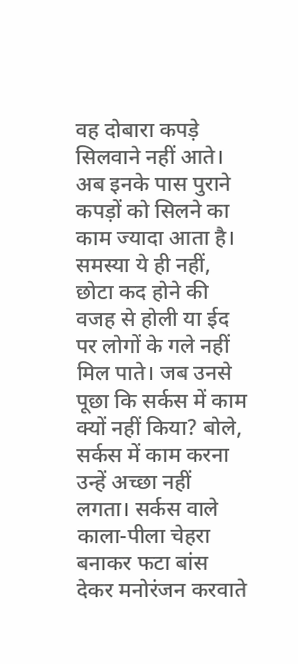वह दोबारा कपड़े सिलवाने नहीं आते। अब इनके पास पुराने कपड़ों को सिलने का काम ज्यादा आता है।
समस्या ये ही नहीं, छोटा कद होने की वजह से होली या ईद पर लोगों के गले नहीं मिल पाते। जब उनसे पूछा कि सर्कस में काम क्यों नहीं किया? बोले, सर्कस में काम करना उन्हें अच्छा नहीं लगता। सर्कस वाले काला-पीला चेहरा बनाकर फटा बांस देकर मनोरंजन करवाते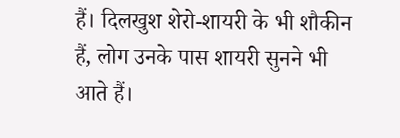हैं। दिलखुश शेरो-शायरी के भी शौकीन हैं, लोग उनके पास शायरी सुनने भी आते हैं।